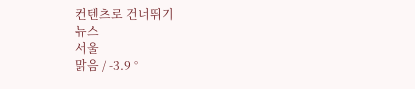컨텐츠로 건너뛰기
뉴스
서울
맑음 / -3.9 °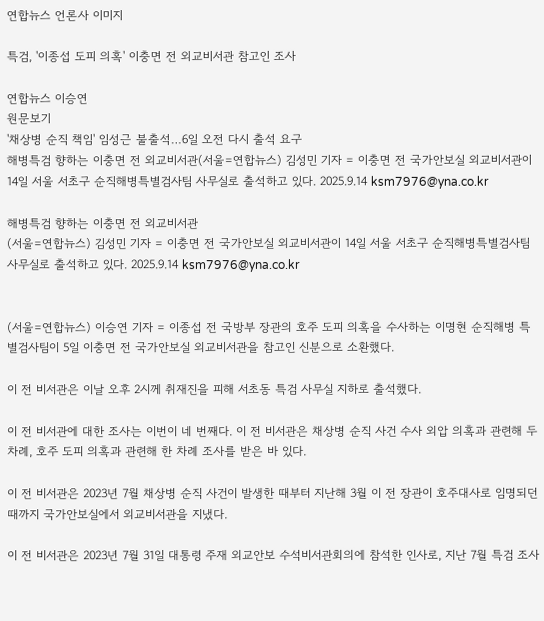연합뉴스 언론사 이미지

특검, '이종섭 도피 의혹' 이충면 전 외교비서관 참고인 조사

연합뉴스 이승연
원문보기
'채상병 순직 책임' 임성근 불출석…6일 오전 다시 출석 요구
해병특검 향하는 이충면 전 외교비서관(서울=연합뉴스) 김성민 기자 = 이충면 전 국가안보실 외교비서관이 14일 서울 서초구 순직해병특별검사팀 사무실로 출석하고 있다. 2025.9.14 ksm7976@yna.co.kr

해병특검 향하는 이충면 전 외교비서관
(서울=연합뉴스) 김성민 기자 = 이충면 전 국가안보실 외교비서관이 14일 서울 서초구 순직해병특별검사팀 사무실로 출석하고 있다. 2025.9.14 ksm7976@yna.co.kr


(서울=연합뉴스) 이승연 기자 = 이종섭 전 국방부 장관의 호주 도피 의혹을 수사하는 이명현 순직해병 특별검사팀이 5일 이충면 전 국가안보실 외교비서관을 참고인 신분으로 소환했다.

이 전 비서관은 이날 오후 2시께 취재진을 피해 서초동 특검 사무실 지하로 출석했다.

이 전 비서관에 대한 조사는 이번이 네 번째다. 이 전 비서관은 채상병 순직 사건 수사 외압 의혹과 관련해 두 차례, 호주 도피 의혹과 관련해 한 차례 조사를 받은 바 있다.

이 전 비서관은 2023년 7월 채상병 순직 사건이 발생한 때부터 지난해 3월 이 전 장관이 호주대사로 임명되던 때까지 국가안보실에서 외교비서관을 지냈다.

이 전 비서관은 2023년 7월 31일 대통령 주재 외교안보 수석비서관회의에 참석한 인사로, 지난 7월 특검 조사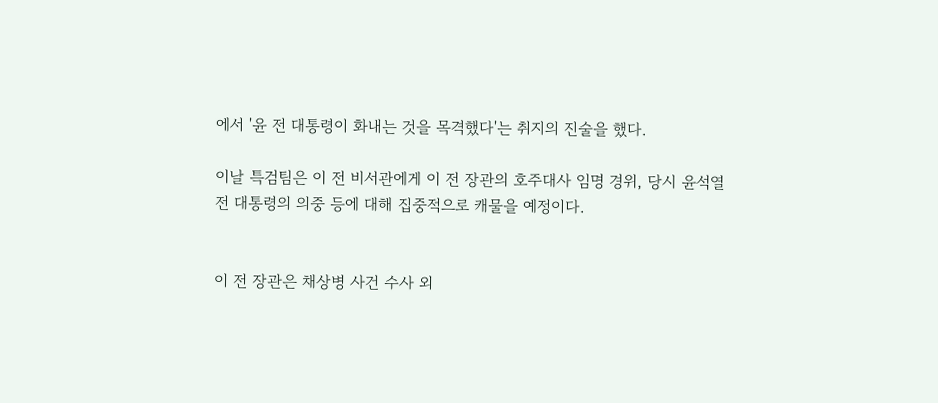에서 '윤 전 대통령이 화내는 것을 목격했다'는 취지의 진술을 했다.

이날 특검팀은 이 전 비서관에게 이 전 장관의 호주대사 임명 경위, 당시 윤석열 전 대통령의 의중 등에 대해 집중적으로 캐물을 예정이다.


이 전 장관은 채상병 사건 수사 외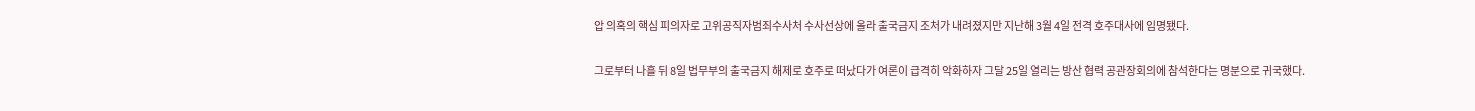압 의혹의 핵심 피의자로 고위공직자범죄수사처 수사선상에 올라 출국금지 조처가 내려졌지만 지난해 3월 4일 전격 호주대사에 임명됐다.

그로부터 나흘 뒤 8일 법무부의 출국금지 해제로 호주로 떠났다가 여론이 급격히 악화하자 그달 25일 열리는 방산 협력 공관장회의에 참석한다는 명분으로 귀국했다.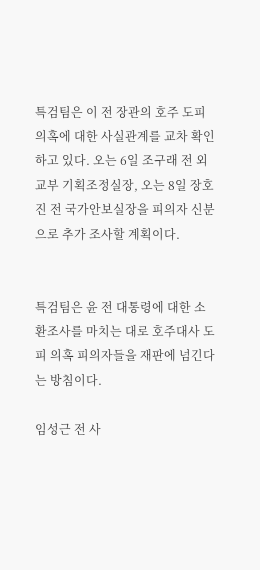특검팀은 이 전 장관의 호주 도피 의혹에 대한 사실관계를 교차 확인하고 있다. 오는 6일 조구래 전 외교부 기획조정실장, 오는 8일 장호진 전 국가안보실장을 피의자 신분으로 추가 조사할 계획이다.


특검팀은 윤 전 대통령에 대한 소환조사를 마치는 대로 호주대사 도피 의혹 피의자들을 재판에 넘긴다는 방침이다.

임성근 전 사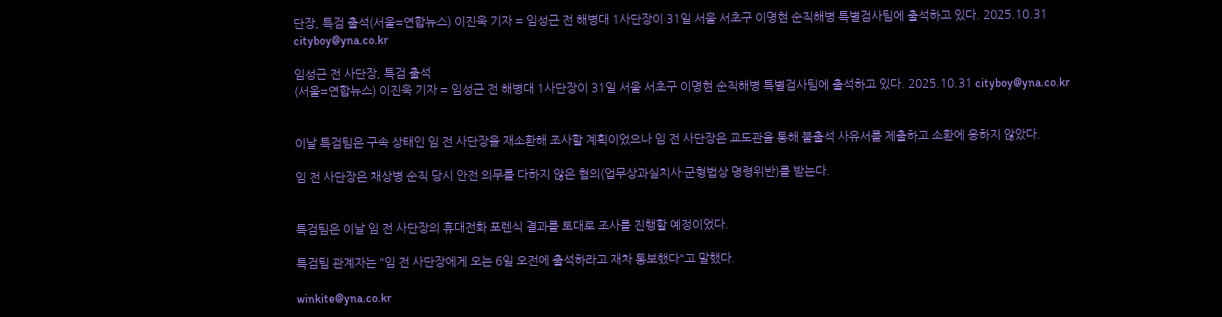단장, 특검 출석(서울=연합뉴스) 이진욱 기자 = 임성근 전 해병대 1사단장이 31일 서울 서초구 이명현 순직해병 특별검사팀에 출석하고 있다. 2025.10.31 cityboy@yna.co.kr

임성근 전 사단장, 특검 출석
(서울=연합뉴스) 이진욱 기자 = 임성근 전 해병대 1사단장이 31일 서울 서초구 이명현 순직해병 특별검사팀에 출석하고 있다. 2025.10.31 cityboy@yna.co.kr


이날 특검팀은 구속 상태인 임 전 사단장을 재소환해 조사할 계획이었으나 임 전 사단장은 교도관을 통해 불출석 사유서를 제출하고 소환에 응하지 않았다.

임 전 사단장은 채상병 순직 당시 안전 의무를 다하지 않은 혐의(업무상과실치사·군형법상 명령위반)를 받는다.


특검팀은 이날 임 전 사단장의 휴대전화 포렌식 결과를 토대로 조사를 진행할 예정이었다.

특검팀 관계자는 "임 전 사단장에게 오는 6일 오전에 출석하라고 재차 통보했다"고 말했다.

winkite@yna.co.kr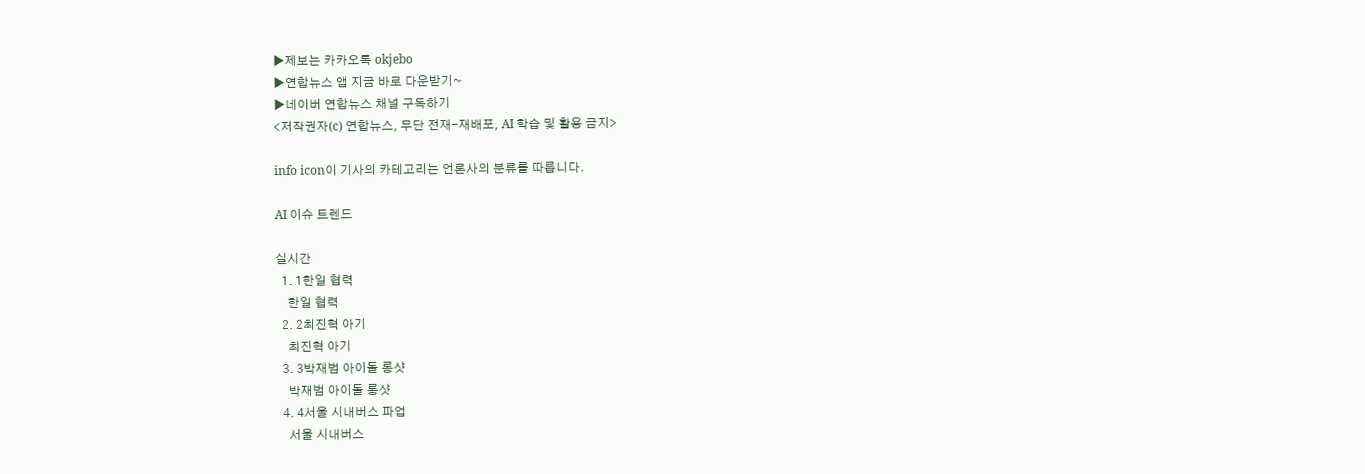▶제보는 카카오톡 okjebo
▶연합뉴스 앱 지금 바로 다운받기~
▶네이버 연합뉴스 채널 구독하기
<저작권자(c) 연합뉴스, 무단 전재-재배포, AI 학습 및 활용 금지>

info icon이 기사의 카테고리는 언론사의 분류를 따릅니다.

AI 이슈 트렌드

실시간
  1. 1한일 협력
    한일 협력
  2. 2최진혁 아기
    최진혁 아기
  3. 3박재범 아이돌 롱샷
    박재범 아이돌 롱샷
  4. 4서울 시내버스 파업
    서울 시내버스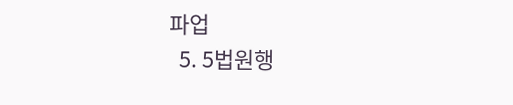파업
  5. 5법원행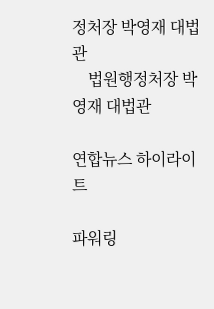정처장 박영재 대법관
    법원행정처장 박영재 대법관

연합뉴스 하이라이트

파워링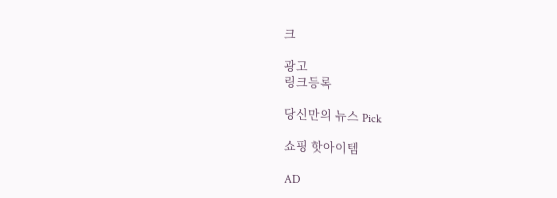크

광고
링크등록

당신만의 뉴스 Pick

쇼핑 핫아이템

AD